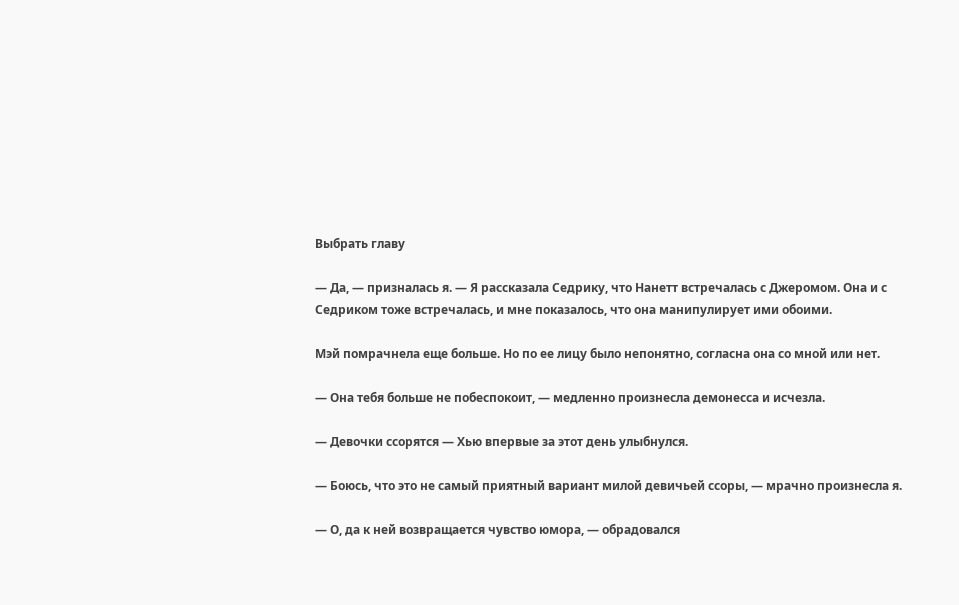Выбрать главу

— Да, — призналась я. — Я рассказала Седрику, что Нанетт встречалась с Джеромом. Она и с Седриком тоже встречалась, и мне показалось, что она манипулирует ими обоими.

Мэй помрачнела еще больше. Но по ее лицу было непонятно, согласна она со мной или нет.

— Она тебя больше не побеспокоит, — медленно произнесла демонесса и исчезла.

— Девочки ссорятся — Хью впервые за этот день улыбнулся.

— Боюсь, что это не самый приятный вариант милой девичьей ссоры, — мрачно произнесла я.

— О, да к ней возвращается чувство юмора, — обрадовался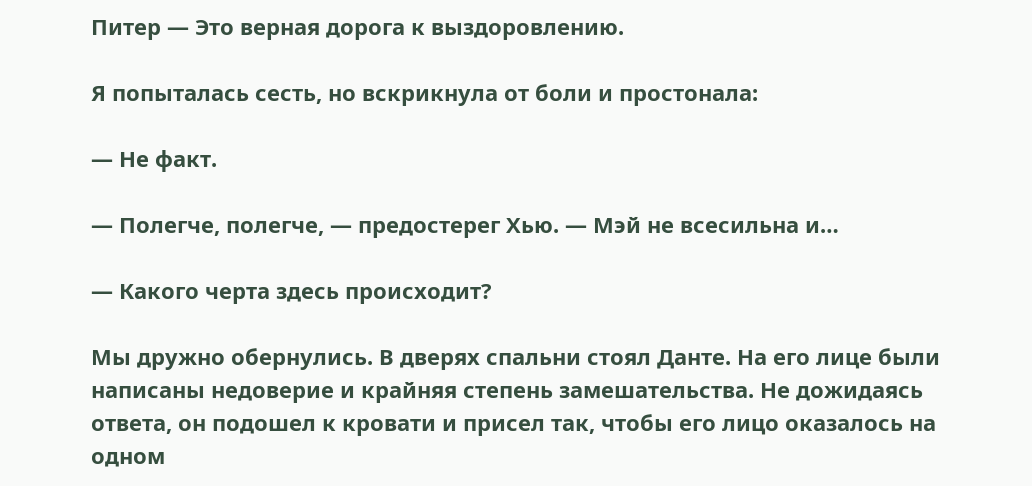Питер — Это верная дорога к выздоровлению.

Я попыталась сесть, но вскрикнула от боли и простонала:

— Не факт.

— Полегче, полегче, — предостерег Хью. — Мэй не всесильна и…

— Какого черта здесь происходит?

Мы дружно обернулись. В дверях спальни стоял Данте. На его лице были написаны недоверие и крайняя степень замешательства. Не дожидаясь ответа, он подошел к кровати и присел так, чтобы его лицо оказалось на одном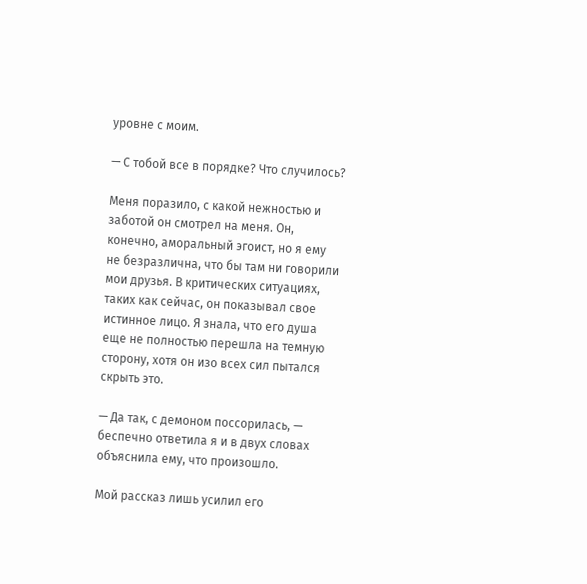уровне с моим.

— С тобой все в порядке? Что случилось?

Меня поразило, с какой нежностью и заботой он смотрел на меня. Он, конечно, аморальный эгоист, но я ему не безразлична, что бы там ни говорили мои друзья. В критических ситуациях, таких как сейчас, он показывал свое истинное лицо. Я знала, что его душа еще не полностью перешла на темную сторону, хотя он изо всех сил пытался скрыть это.

— Да так, с демоном поссорилась, — беспечно ответила я и в двух словах объяснила ему, что произошло.

Мой рассказ лишь усилил его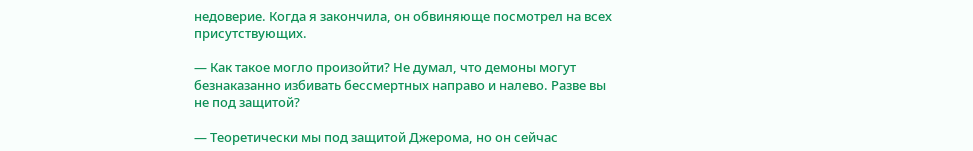недоверие. Когда я закончила, он обвиняюще посмотрел на всех присутствующих.

— Как такое могло произойти? Не думал, что демоны могут безнаказанно избивать бессмертных направо и налево. Разве вы не под защитой?

— Теоретически мы под защитой Джерома, но он сейчас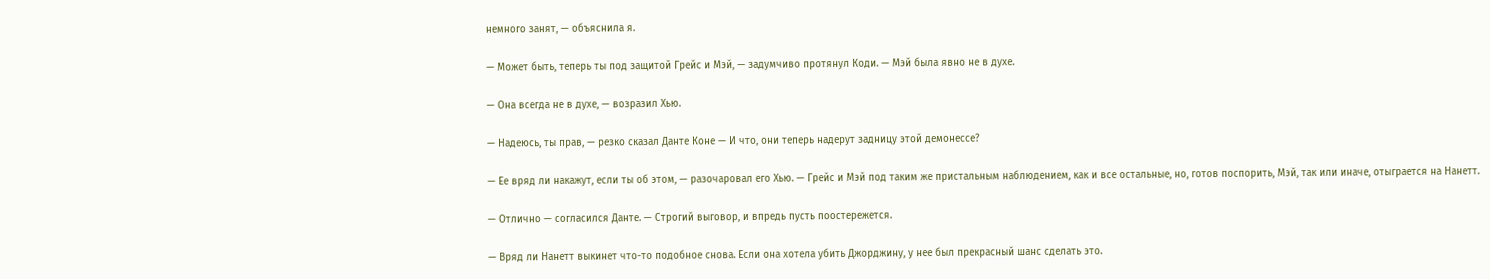немного занят, — объяснила я.

— Может быть, теперь ты под защитой Грейс и Мэй, — задумчиво протянул Коди. — Мэй была явно не в духе.

— Она всегда не в духе, — возразил Хью.

— Надеюсь, ты прав, — резко сказал Данте Коне — И что, они теперь надерут задницу этой демонессе?

— Ее вряд ли накажут, если ты об этом, — разочаровал его Хью. — Грейс и Мэй под таким же пристальным наблюдением, как и все остальные, но, готов поспорить, Мэй, так или иначе, отыграется на Нанетт.

— Отлично — согласился Данте. — Строгий выговор, и впредь пусть поостережется.

— Вряд ли Нанетт выкинет что-то подобное снова. Если она хотела убить Джорджину, у нее был прекрасный шанс сделать это.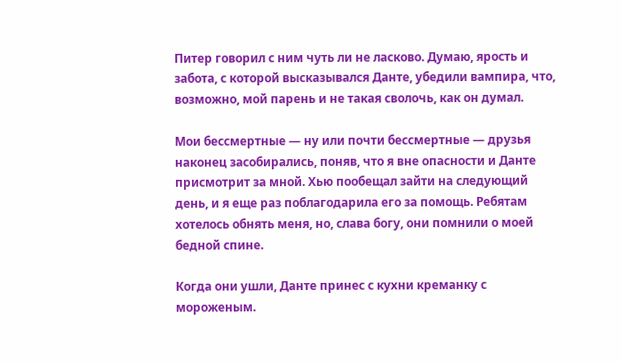Питер говорил с ним чуть ли не ласково. Думаю, ярость и забота, с которой высказывался Данте, убедили вампира, что, возможно, мой парень и не такая сволочь, как он думал.

Мои бессмертные — ну или почти бессмертные — друзья наконец засобирались, поняв, что я вне опасности и Данте присмотрит за мной. Хью пообещал зайти на следующий день, и я еще раз поблагодарила его за помощь. Ребятам хотелось обнять меня, но, слава богу, они помнили о моей бедной спине.

Когда они ушли, Данте принес с кухни креманку с мороженым.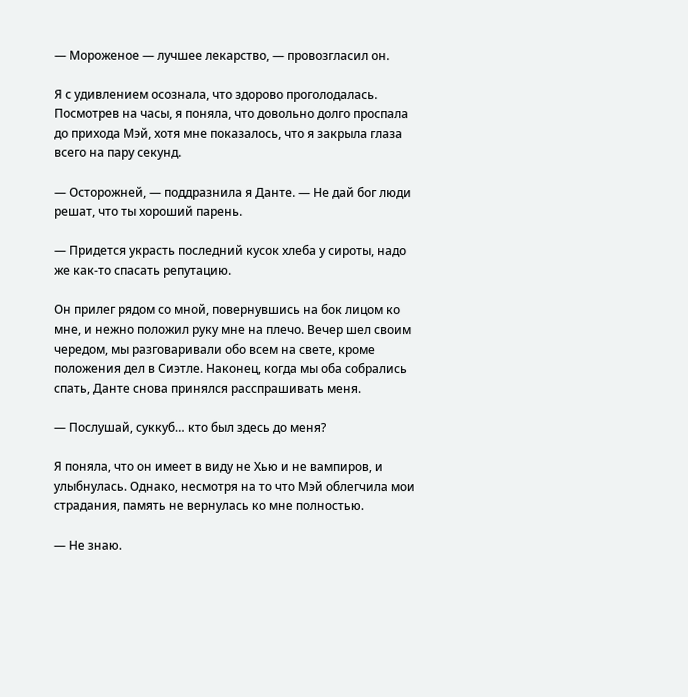— Мороженое — лучшее лекарство, — провозгласил он.

Я с удивлением осознала, что здорово проголодалась. Посмотрев на часы, я поняла, что довольно долго проспала до прихода Мэй, хотя мне показалось, что я закрыла глаза всего на пару секунд.

— Осторожней, — поддразнила я Данте. — Не дай бог люди решат, что ты хороший парень.

— Придется украсть последний кусок хлеба у сироты, надо же как-то спасать репутацию.

Он прилег рядом со мной, повернувшись на бок лицом ко мне, и нежно положил руку мне на плечо. Вечер шел своим чередом, мы разговаривали обо всем на свете, кроме положения дел в Сиэтле. Наконец, когда мы оба собрались спать, Данте снова принялся расспрашивать меня.

— Послушай, суккуб… кто был здесь до меня?

Я поняла, что он имеет в виду не Хью и не вампиров, и улыбнулась. Однако, несмотря на то что Мэй облегчила мои страдания, память не вернулась ко мне полностью.

— Не знаю.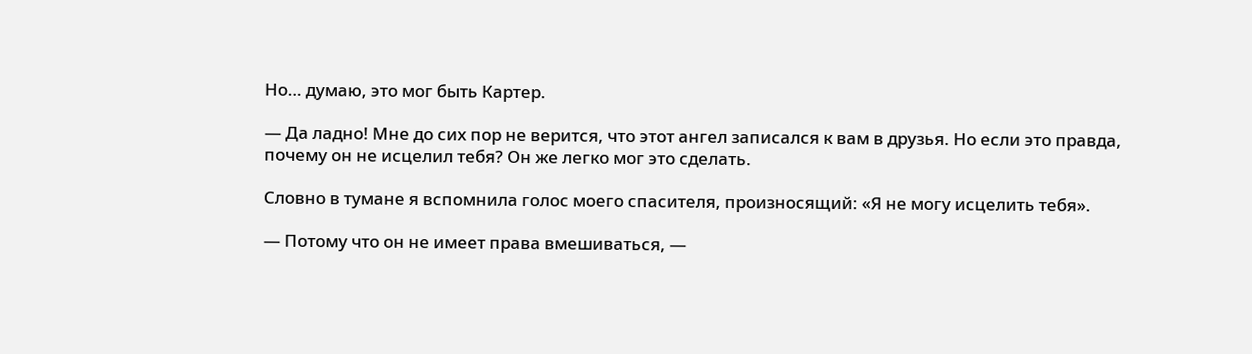Но… думаю, это мог быть Картер.

— Да ладно! Мне до сих пор не верится, что этот ангел записался к вам в друзья. Но если это правда, почему он не исцелил тебя? Он же легко мог это сделать.

Словно в тумане я вспомнила голос моего спасителя, произносящий: «Я не могу исцелить тебя».

— Потому что он не имеет права вмешиваться, —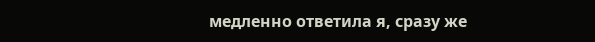медленно ответила я, сразу же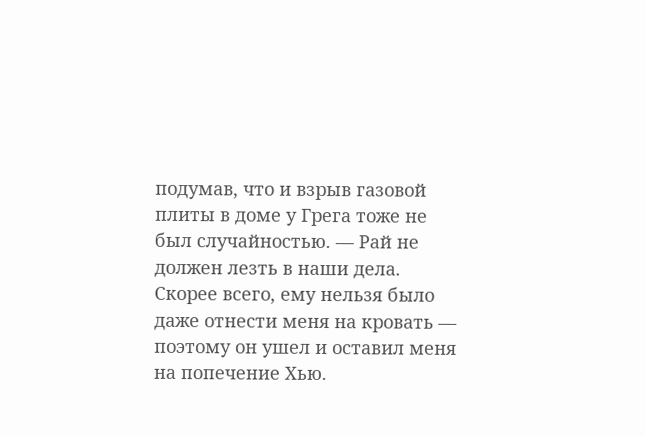подумав, что и взрыв газовой плиты в доме у Грега тоже не был случайностью. — Рай не должен лезть в наши дела. Скорее всего, ему нельзя было даже отнести меня на кровать — поэтому он ушел и оставил меня на попечение Хью.